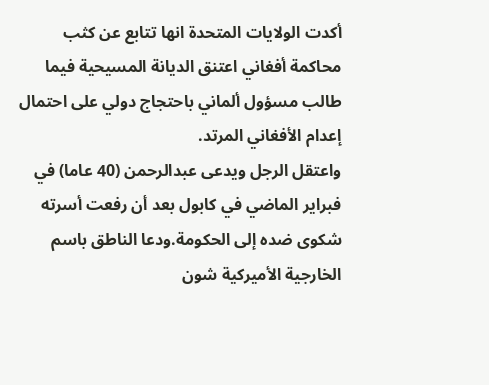أكدت الولايات المتحدة انها تتابع عن كثب محاكمة أفغاني اعتنق الديانة المسيحية فيما طالب مسؤول ألماني باحتجاج دولي على احتمال إعدام الأفغاني المرتد.
واعتقل الرجل ويدعى عبدالرحمن (40 عاما) في فبراير الماضي في كابول بعد أن رفعت أسرته شكوى ضده إلى الحكومة.ودعا الناطق باسم الخارجية الأميركية شون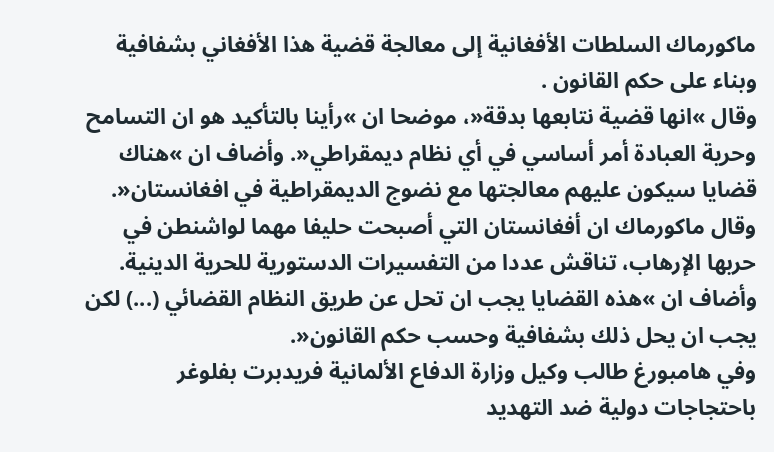ماكورماك السلطات الأفغانية إلى معالجة قضية هذا الأفغاني بشفافية وبناء على حكم القانون .
وقال »انها قضية نتابعها بدقة«، موضحا ان »رأينا بالتأكيد هو ان التسامح وحرية العبادة أمر أساسي في أي نظام ديمقراطي«. وأضاف ان »هناك قضايا سيكون عليهم معالجتها مع نضوج الديمقراطية في افغانستان«.
وقال ماكورماك ان أفغانستان التي أصبحت حليفا مهما لواشنطن في حربها الإرهاب، تناقش عددا من التفسيرات الدستورية للحرية الدينية. وأضاف ان »هذه القضايا يجب ان تحل عن طريق النظام القضائي (...) لكن يجب ان يحل ذلك بشفافية وحسب حكم القانون«.
وفي هامبورغ طالب وكيل وزارة الدفاع الألمانية فريدبرت بفلوغر باحتجاجات دولية ضد التهديد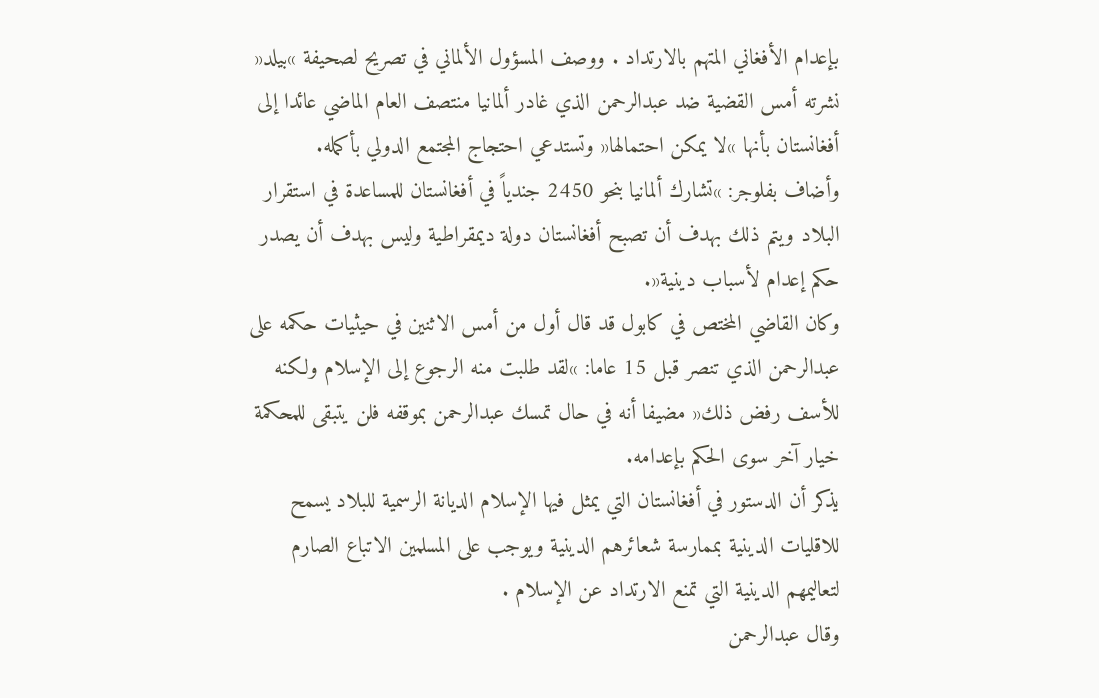بإعدام الأفغاني المتهم بالارتداد . ووصف المسؤول الألماني في تصريح لصحيفة »بيلد« نشرته أمس القضية ضد عبدالرحمن الذي غادر ألمانيا منتصف العام الماضي عائدا إلى أفغانستان بأنها »لا يمكن احتمالها« وتستدعي احتجاج المجتمع الدولي بأكمله.
وأضاف بفلوجر: »تشارك ألمانيا بنحو 2450 جندياً في أفغانستان للمساعدة في استقرار البلاد ويتم ذلك بهدف أن تصبح أفغانستان دولة ديمقراطية وليس بهدف أن يصدر حكم إعدام لأسباب دينية«.
وكان القاضي المختص في كابول قد قال أول من أمس الاثنين في حيثيات حكمه على عبدالرحمن الذي تنصر قبل 15 عاما: »لقد طلبت منه الرجوع إلى الإسلام ولكنه للأسف رفض ذلك« مضيفا أنه في حال تمسك عبدالرحمن بموقفه فلن يتبقى للمحكمة خيار آخر سوى الحكم بإعدامه.
يذكر أن الدستور في أفغانستان التي يمثل فيها الإسلام الديانة الرسمية للبلاد يسمح للاقليات الدينية بممارسة شعائرهم الدينية ويوجب على المسلمين الاتباع الصارم لتعاليمهم الدينية التي تمنع الارتداد عن الإسلام .
وقال عبدالرحمن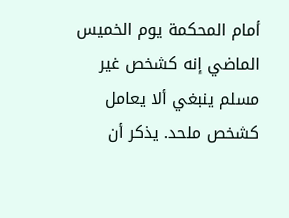أمام المحكمة يوم الخميس الماضي إنه كشخص غير مسلم ينبغي ألا يعامل كشخص ملحد. يذكر أن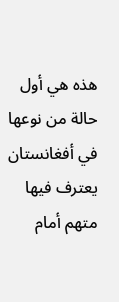هذه هي أول حالة من نوعها في أفغانستان يعترف فيها متهم أمام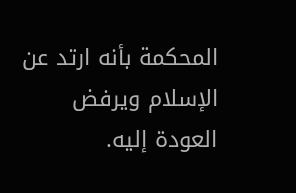المحكمة بأنه ارتد عن الإسلام ويرفض العودة إليه.